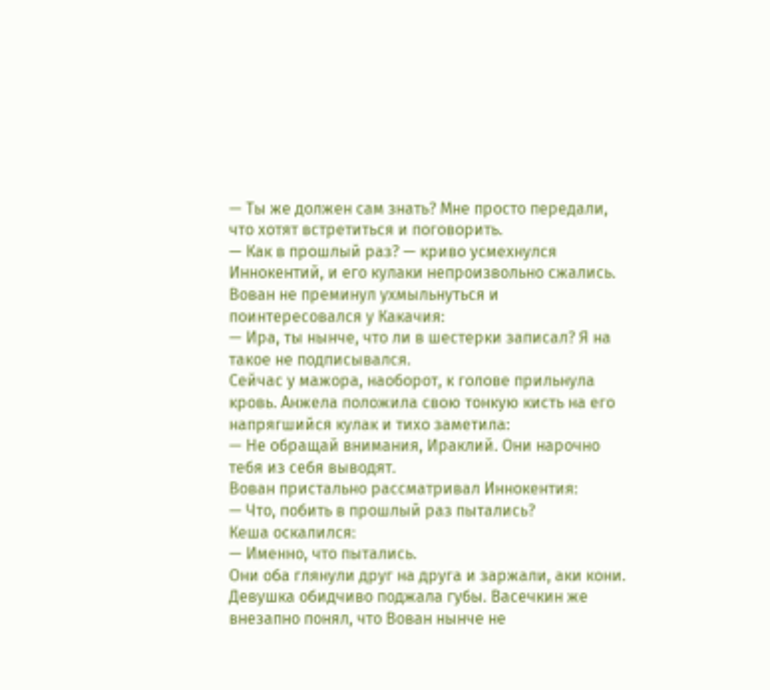— Ты же должен сам знать? Мне просто передали, что хотят встретиться и поговорить.
— Как в прошлый раз? — криво усмехнулся Иннокентий, и его кулаки непроизвольно сжались. Вован не преминул ухмыльнуться и поинтересовался у Какачия:
— Ира, ты нынче, что ли в шестерки записал? Я на такое не подписывался.
Сейчас у мажора, наоборот, к голове прильнула кровь. Анжела положила свою тонкую кисть на его напрягшийся кулак и тихо заметила:
— Не обращай внимания, Ираклий. Они нарочно тебя из себя выводят.
Вован пристально рассматривал Иннокентия:
— Что, побить в прошлый раз пытались?
Кеша оскалился:
— Именно, что пытались.
Они оба глянули друг на друга и заржали, аки кони. Девушка обидчиво поджала губы. Васечкин же внезапно понял, что Вован нынче не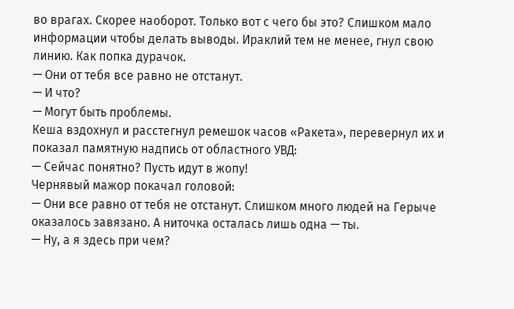во врагах. Скорее наоборот. Только вот с чего бы это? Слишком мало информации чтобы делать выводы. Ираклий тем не менее, гнул свою линию. Как попка дурачок.
— Они от тебя все равно не отстанут.
— И что?
— Могут быть проблемы.
Кеша вздохнул и расстегнул ремешок часов «Ракета», перевернул их и показал памятную надпись от областного УВД:
— Сейчас понятно? Пусть идут в жопу!
Чернявый мажор покачал головой:
— Они все равно от тебя не отстанут. Слишком много людей на Герыче оказалось завязано. А ниточка осталась лишь одна — ты.
— Ну, а я здесь при чем?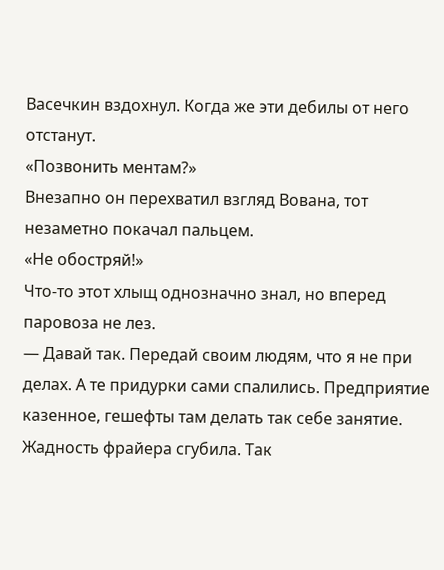Васечкин вздохнул. Когда же эти дебилы от него отстанут.
«Позвонить ментам?»
Внезапно он перехватил взгляд Вована, тот незаметно покачал пальцем.
«Не обостряй!»
Что-то этот хлыщ однозначно знал, но вперед паровоза не лез.
— Давай так. Передай своим людям, что я не при делах. А те придурки сами спалились. Предприятие казенное, гешефты там делать так себе занятие. Жадность фрайера сгубила. Так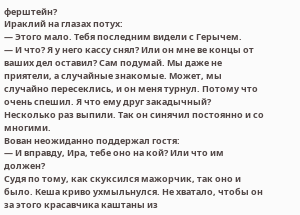ферштейн?
Ираклий на глазах потух:
— Этого мало. Тебя последним видели с Герычем.
— И что? Я у него кассу снял? Или он мне ве концы от ваших дел оставил? Сам подумай. Мы даже не приятели, а случайные знакомые. Может, мы случайно пересеклись, и он меня турнул. Потому что очень спешил. Я что ему друг закадычный? Несколько раз выпили. Так он синячил постоянно и со многими.
Вован неожиданно поддержал гостя:
— И вправду, Ира, тебе оно на кой? Или что им должен?
Судя по тому, как скуксился мажорчик, так оно и было. Кеша криво ухмыльнулся. Не хватало, чтобы он за этого красавчика каштаны из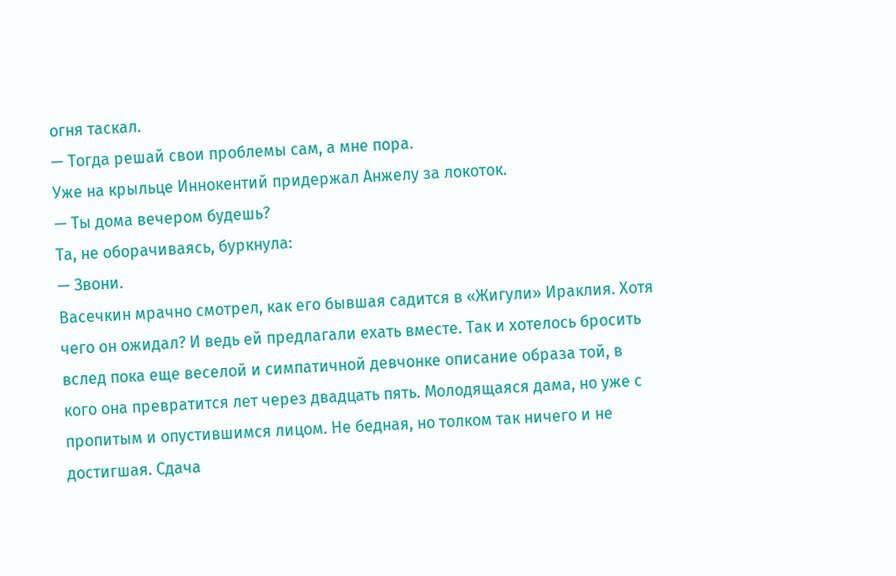огня таскал.
— Тогда решай свои проблемы сам, а мне пора.
Уже на крыльце Иннокентий придержал Анжелу за локоток.
— Ты дома вечером будешь?
Та, не оборачиваясь, буркнула:
— Звони.
Васечкин мрачно смотрел, как его бывшая садится в «Жигули» Ираклия. Хотя чего он ожидал? И ведь ей предлагали ехать вместе. Так и хотелось бросить вслед пока еще веселой и симпатичной девчонке описание образа той, в кого она превратится лет через двадцать пять. Молодящаяся дама, но уже с пропитым и опустившимся лицом. Не бедная, но толком так ничего и не достигшая. Сдача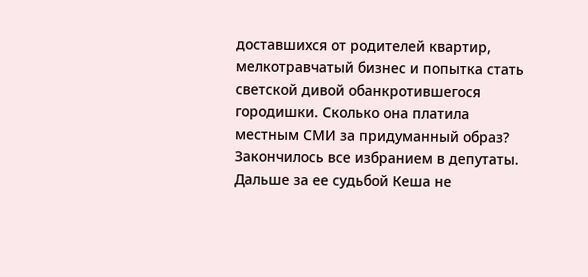доставшихся от родителей квартир, мелкотравчатый бизнес и попытка стать светской дивой обанкротившегося городишки. Сколько она платила местным СМИ за придуманный образ? Закончилось все избранием в депутаты. Дальше за ее судьбой Кеша не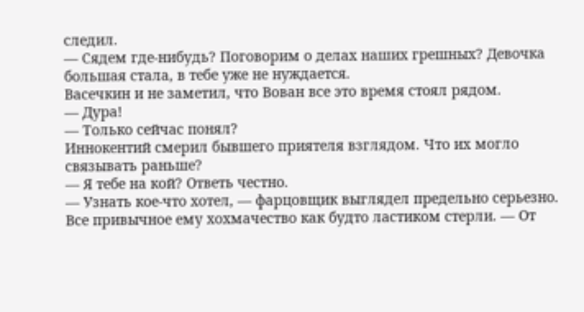следил.
— Сядем где-нибудь? Поговорим о делах наших грешных? Девочка большая стала, в тебе уже не нуждается.
Васечкин и не заметил, что Вован все это время стоял рядом.
— Дура!
— Только сейчас понял?
Иннокентий смерил бывшего приятеля взглядом. Что их могло связывать раньше?
— Я тебе на кой? Ответь честно.
— Узнать кое-что хотел, — фарцовщик выглядел предельно серьезно. Все привычное ему хохмачество как будто ластиком стерли. — От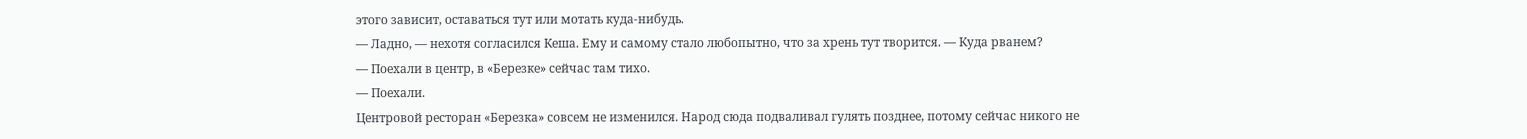этого зависит, оставаться тут или мотать куда-нибудь.
— Ладно, — нехотя согласился Кеша. Ему и самому стало любопытно, что за хрень тут творится. — Куда рванем?
— Поехали в центр, в «Березке» сейчас там тихо.
— Поехали.
Центровой ресторан «Березка» совсем не изменился. Народ сюда подваливал гулять позднее, потому сейчас никого не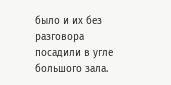было и их без разговора посадили в угле большого зала.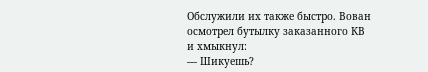Обслужили их также быстро. Вован осмотрел бутылку заказанного КВ и хмыкнул:
— Шикуешь?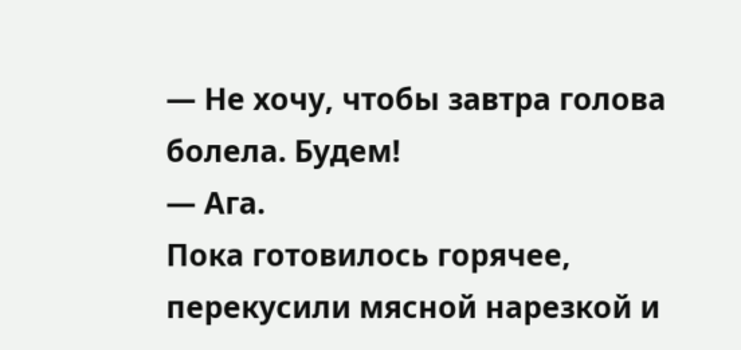— Не хочу, чтобы завтра голова болела. Будем!
— Ага.
Пока готовилось горячее, перекусили мясной нарезкой и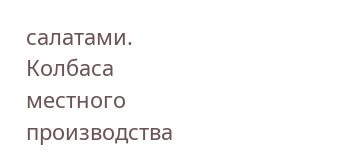салатами. Колбаса местного производства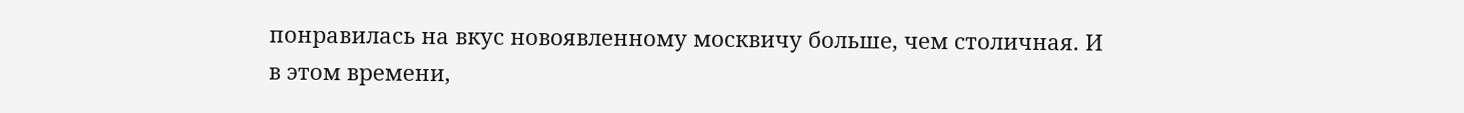понравилась на вкус новоявленному москвичу больше, чем столичная. И в этом времени,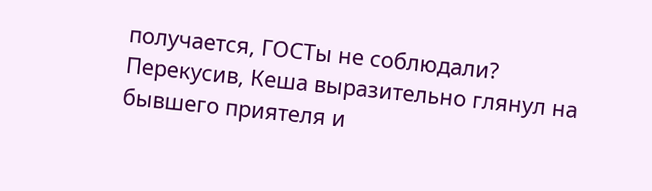получается, ГОСТы не соблюдали? Перекусив, Кеша выразительно глянул на бывшего приятеля и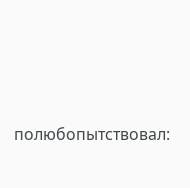полюбопытствовал: